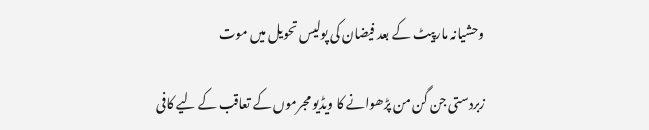وحشیانہ مارپیٹ کے بعد فیضان کی پولیس تحویل میں موت

زبردستی جن گن من پڑھوانے کا ویڈیو مجرموں کے تعاقب کے لیے کافی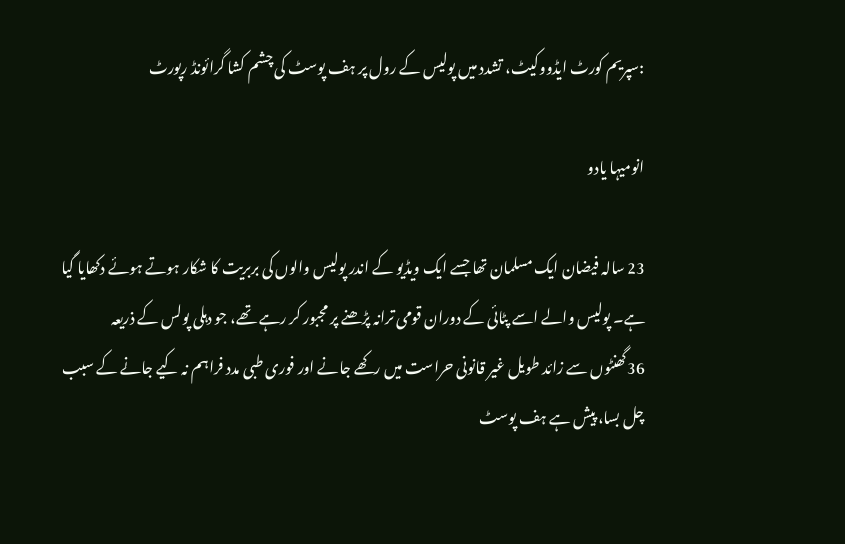:سپریم کورٹ ایڈووکیٹ، تشدد میں پولیس کے رول پر ہف پوسٹ کی چشم کشا گرائونڈ رپورٹ

انومیہا یادو

23 سالہ فیضان ایک مسلمان تھا جسے ایک ویڈیو کے اندر پولیس والوں کی بربریت کا شکار ہوتے ہوئے دکھایا گیا ہے۔ پولیس والے اسے پٹائی کے دوران قومی ترانہ پڑھنے پر مجبور کر رہے تھے، جو دہلی پولس کے ذریعہ 36گھنٹوں سے زائد طویل غیر قانونی حراست میں رکھے جانے اور فوری طبی مدد فراہم نہ کیے جانے کے سبب چل بسا، پیش ہے ہف پوسٹ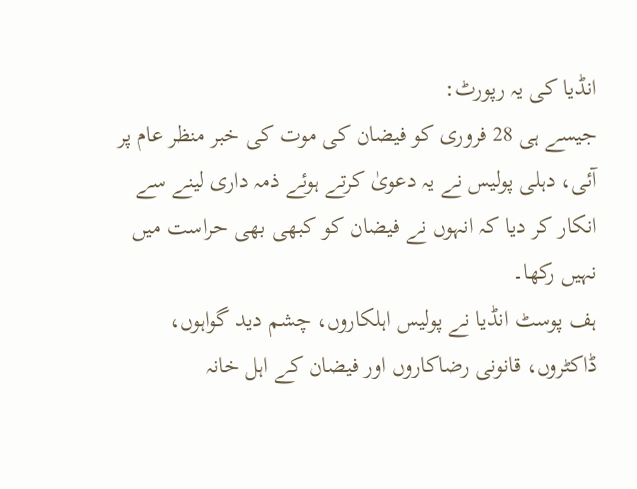انڈیا کی یہ رپورٹ:
جیسے ہی 28 فروری کو فیضان کی موت کی خبر منظر عام پر آئی، دہلی پولیس نے یہ دعویٰ کرتے ہوئے ذمہ داری لینے سے انکار کر دیا کہ انہوں نے فیضان کو کبھی بھی حراست میں نہیں رکھا۔
ہف پوسٹ انڈیا نے پولیس اہلکاروں، چشم دید گواہوں، ڈاکٹروں، قانونی رضاکاروں اور فیضان کے اہل خانہ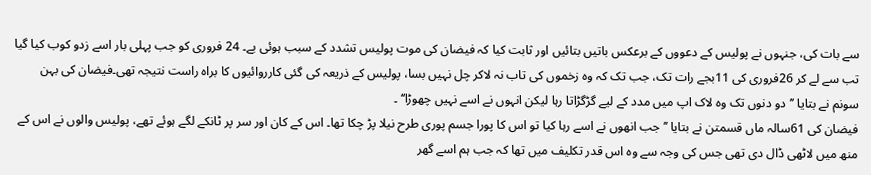سے بات کی، جنہوں نے پولیس کے دعووں کے برعکس باتیں بتائیں اور ثابت کیا کہ فیضان کی موت پولیس تشدد کے سبب ہوئی بے۔ 24 فروری کو جب پہلی بار اسے زدو کوب کیا گیا تب سے لے کر 26فروری کی 11بجے رات تک، جب تک کہ وہ زخموں کی تاب نہ لاکر چل نہیں بسا، پولیس کے ذریعہ کی گئی کارروائیوں کا براہ راست نتیجہ تھی۔فیضان کی بہن سونم نے بتایا ’’دو دنوں تک وہ لاک اپ میں مدد کے لیے گڑگڑاتا رہا لیکن انہوں نے اسے نہیں چھوڑا‘‘ ۔
فیضان کی 61سالہ ماں قسمتن نے بتایا ’’جب انھوں نے اسے رہا کیا تو اس کا پورا جسم پوری طرح نیلا پڑ چکا تھا۔ اس کے کان اور سر پر ٹانکے لگے ہوئے تھے، پولیس والوں نے اس کے منھ میں لاٹھی ڈال دی تھی جس کی وجہ سے وہ اس قدر تکلیف میں تھا کہ جب ہم اسے گھر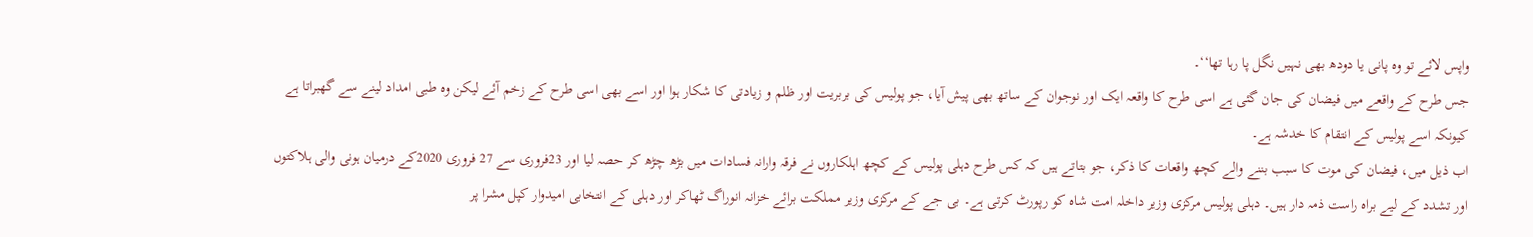واپس لائے تو وہ پانی یا دودھ بھی نہیں نگل پا رہا تھا‘‘۔
جس طرح کے واقعے میں فیضان کی جان گئی ہے اسی طرح کا واقعہ ایک اور نوجوان کے ساتھ بھی پیش آیا، جو پولیس کی بربریت اور ظلم و زیادتی کا شکار ہوا اور اسے بھی اسی طرح کے زخم آئے لیکن وہ طبی امداد لینے سے گھبراتا ہے کیونکہ اسے پولیس کے انتقام کا خدشہ ہے۔
اب ذیل میں، فیضان کی موت کا سبب بننے والے کچھ واقعات کا ذکر، جو بتاتے ہیں کہ کس طرح دہلی پولیس کے کچھ اہلکاروں نے فرقہ وارانہ فسادات میں بڑھ چڑھ کر حصہ لیا اور 23فروری سے 27 فروری 2020کے درمیان ہونی والی ہلاکتوں اور تشدد کے لیے براہ راست ذمہ دار ہیں۔ دہلی پولیس مرکزی وزیر داخلہ امت شاہ کو رپورٹ کرتی ہے۔ بی جے کے مرکزی وزیر مملکت برائے خزانہ انوراگ ٹھاکر اور دہلی کے انتخابی امیدوار کپل مشرا پر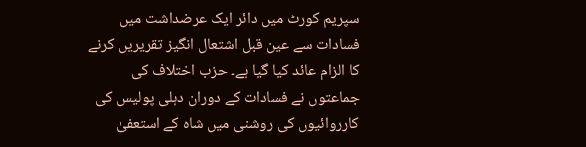سپریم کورٹ میں دائر ایک عرضداشت میں فسادات سے عین قبل اشتعال انگیز تقریریں کرنے کا الزام عائد کیا گیا ہے۔ حزب اختلاف کی جماعتوں نے فسادات کے دوران دہلی پولیس کی کارروائیوں کی روشنی میں شاہ کے استعفیٰ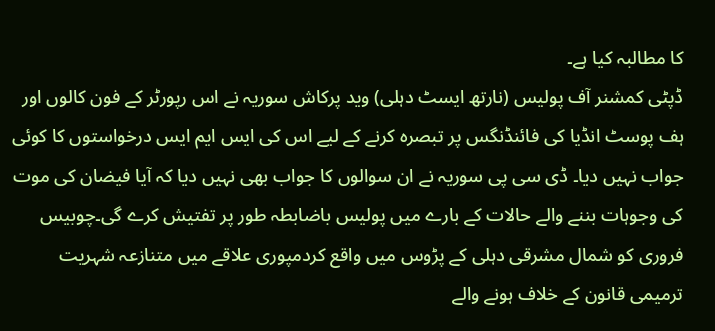کا مطالبہ کیا ہے۔
ڈپٹی کمشنر آف پولیس (نارتھ ایسٹ دہلی) وید پرکاش سوریہ نے اس رپورٹر کے فون کالوں اور ہف پوسٹ انڈیا کی فائنڈنگس پر تبصرہ کرنے کے لیے اس کی ایس ایم ایس درخواستوں کا کوئی جواب نہیں دیا۔ ڈی سی پی سوریہ نے ان سوالوں کا جواب بھی نہیں دیا کہ آیا فیضان کی موت کی وجوہات بننے والے حالات کے بارے میں پولیس باضابطہ طور پر تفتیش کرے گی۔چوبیس فروری کو شمال مشرقی دہلی کے پڑوس میں واقع کردمپوری علاقے میں متنازعہ شہریت ترمیمی قانون کے خلاف ہونے والے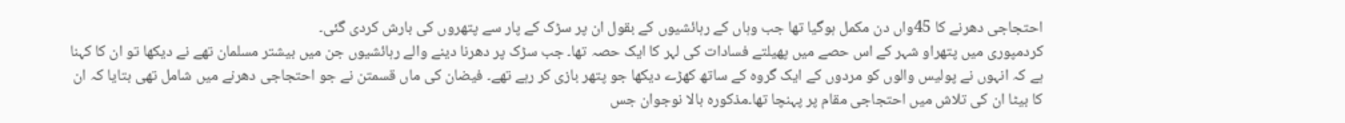احتجاجی دھرنے کا 45واں دن مکمل ہوگیا تھا جب وہاں کے رہائشیوں کے بقول ان پر سڑک کے پار سے پتھروں کی بارش کردی گئی۔
کردمپوری میں پتھراو شہر کے اس حصے میں پھیلتے فسادات کی لہر کا ایک حصہ تھا۔ جب سڑک پر دھرنا دینے والے رہائشیوں جن میں بیشتر مسلمان تھے نے دیکھا تو ان کا کہنا ہے کہ انہوں نے پولیس والوں کو مردوں کے ایک گروہ کے ساتھ کھڑے دیکھا جو پتھر بازی کر رہے تھے۔ فیضان کی ماں قسمتن نے جو احتجاجی دھرنے میں شامل تھی بتایا کہ ان کا بیٹا ان کی تلاش میں احتجاجی مقام پر پہنچا تھا۔مذکورہ بالا نوجوان جس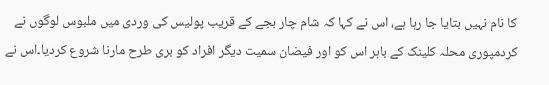کا نام نہیں بتایا جا رہا ہے، اس نے کہا کہ شام چار بجے کے قریب پولیس کی وردی میں ملبوس لوگوں نے کردمپوری محلہ کلینک کے باہر اس کو اور فیضان سمیت دیگر افراد کو بری طرح مارنا شروع کردیا۔اس نے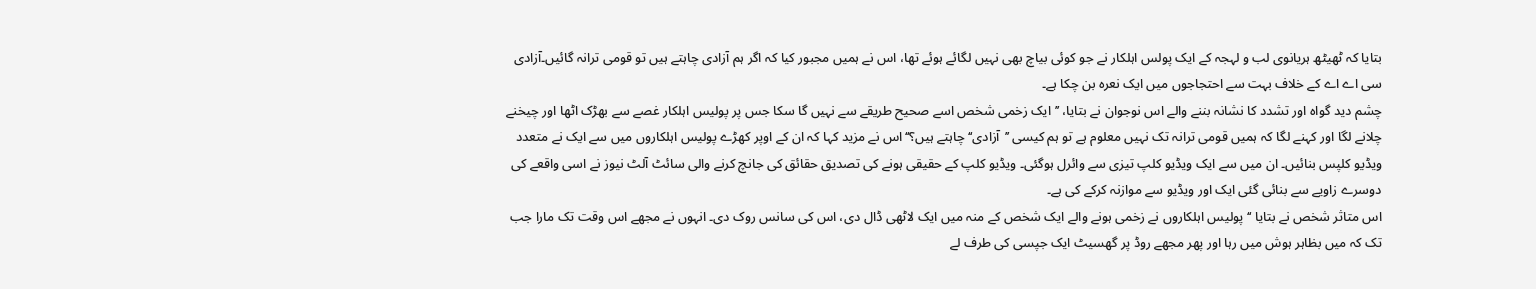بتایا کہ ٹھیٹھ ہریانوی لب و لہجہ کے ایک پولس اہلکار نے جو کوئی بیاچ بھی نہیں لگائے ہوئے تھا، اس نے ہمیں مجبور کیا کہ اگر ہم آزادی چاہتے ہیں تو قومی ترانہ گائیں۔آزادی سی اے اے کے خلاف بہت سے احتجاجوں میں ایک نعرہ بن چکا ہے۔
چشم دید گواہ اور تشدد کا نشانہ بننے والے اس نوجوان نے بتایا، ’’ایک زخمی شخص اسے صحیح طریقے سے نہیں گا سکا جس پر پولیس اہلکار غصے سے بھڑک اٹھا اور چیخنے چلانے لگا اور کہنے لگا کہ ہمیں قومی ترانہ تک نہیں معلوم ہے تو ہم کیسی ’’آزادی‘‘ چاہتے ہیں؟‘‘ اس نے مزید کہا کہ ان کے اوپر کھڑے پولیس اہلکاروں میں سے ایک نے متعدد ویڈیو کلپس بنائیں۔ ان میں سے ایک ویڈیو کلپ تیزی سے وائرل ہوگئی۔ ویڈیو کلپ کے حقیقی ہونے کی تصدیق حقائق کی جانچ کرنے والی سائٹ آلٹ نیوز نے اسی واقعے کی دوسرے زاویے سے بنائی گئی ایک اور ویڈیو سے موازنہ کرکے کی ہے۔
اس متاثر شخص نے بتایا ‘‘پولیس اہلکاروں نے زخمی ہونے والے ایک شخص کے منہ میں ایک لاٹھی ڈال دی، اس کی سانس روک دی۔ انہوں نے مجھے اس وقت تک مارا جب تک کہ میں بظاہر ہوش میں رہا اور پھر مجھے روڈ پر گھسیٹ ایک جپسی کی طرف لے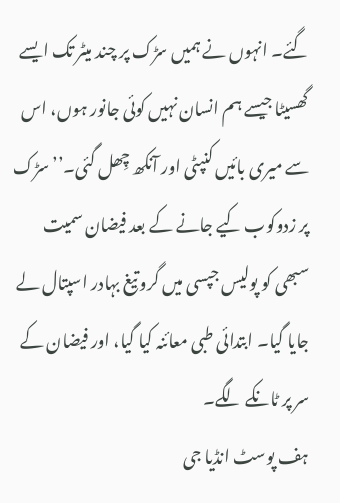گئے۔ انہوں نے ہمیں سڑک پر چند میٹر تک ایسے گھسیٹا جیسے ہم انسان نہیں کوئی جانور ہوں، اس سے میری بائیں کنپٹی اور آنکھ چِھل گئی۔’’ سڑک پر زدوکوب کیے جانے کے بعد فیضان سمیت سبھی کو پولیس جپسی میں گرو تیغ بہادر اسپتال لے جایا گیا۔ ابتدائی طبی معائنہ کیا گیا، اور فیضان کے سر پر ٹانکے لگے۔
ہف پوسٹ انڈیا جی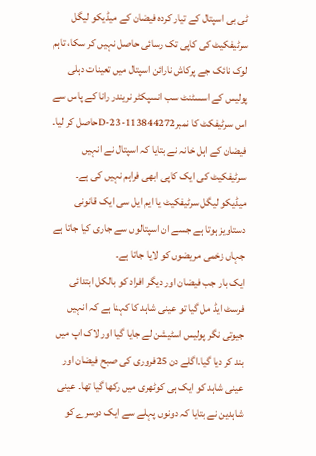ٹی بی اسپتال کے تیار کردہ فیضان کے میڈیکو لیگل سرٹیفکیٹ کی کاپی تک رسائی حاصل نہیں کر سکا، تاہم لوک نائک جے پرکاش نارائن اسپتال میں تعینات دہلی پولیس کے اسسٹنٹ سب انسپکٹر نریندر رانا کے پاس سے اس سرٹیفکٹ کا نمبرD-23-113844272حاصل کر لیا۔ فیضان کے اہل خانہ نے بتایا کہ اسپتال نے انہیں سرٹیفکیٹ کی ایک کاپی ابھی فراہم نہیں کی ہے۔ میڈیکو لیگل سرٹیفکیٹ یا ایم ایل سی ایک قانونی دستاویز ہوتا ہے جسے ان اسپتالوں سے جاری کیا جاتا ہے جہاں زخمی مریضوں کو لایا جاتا ہے۔
ایک بار جب فیضان اور دیگر افراد کو بالکل ابتدائی فرسٹ ایڈ مل گیا تو عینی شاہد کا کہنا ہے کہ انہیں جیوتی نگر پولیس اسٹیشن لے جایا گیا اور لاک اپ میں بند کر دیا گیا۔اگلے دن 25فروری کی صبح فیضان اور عینی شاہد کو ایک ہی کوٹھری میں رکھا گیا تھا۔ عینی شاہدین نے بتایا کہ دونوں پہلے سے ایک دوسرے کو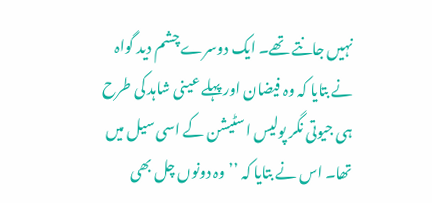نہیں جانتے تھے۔ ایک دوسرے چشم دید گواہ نے بتایا کہ وہ فیضان اور پہلے عینی شاہد کی طرح ہی جیوتی نگر پولیس اسٹیشن کے اسی سیل میں تھا۔ اس نے بتایا کہ ’’وہ دونوں چل بھی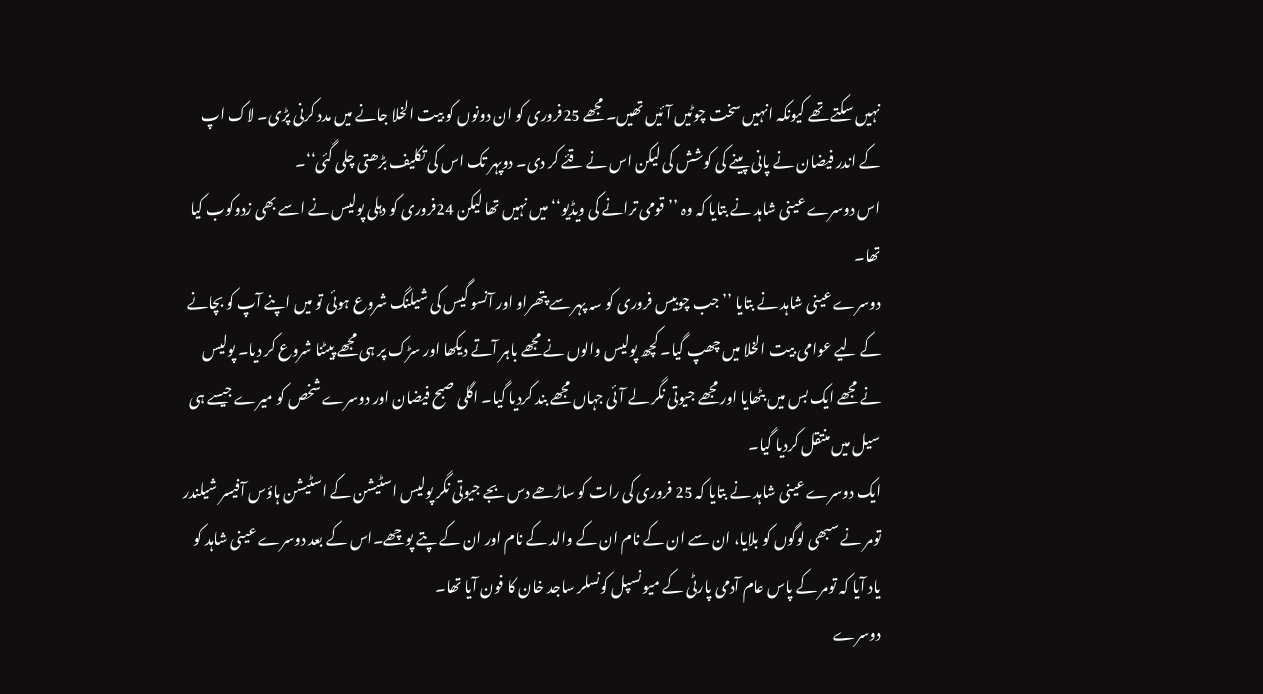نہیں سکتے تھے کیونکہ انہیں سخت چوٹیں آئیں تھیں۔ مجھے 25فروری کو ان دونوں کو بیت الخلا جانے میں مدد کرنی پڑی۔ لاک اپ کے اندر فیضان نے پانی پینے کی کوشش کی لیکن اس نے قئے کر دی۔ دوپہر تک اس کی تکلیف بڑھتی چلی گئی‘‘۔
اس دوسرے عینی شاہد نے بتایا کہ وہ ’’قومی ترانے کی ویڈیو‘‘ میں نہیں تھا لیکن 24فروری کو دہلی پولیس نے اسے بھی زدوکوب کیا تھا۔
دوسرے عینی شاہد نے بتایا ’’جب چوبیس فروری کو سہ پہر سے پتھراو اور آنسو گیس کی شیلنگ شروع ہوئی تو میں اپنے آپ کو بچانے کے لیے عوامی بیت الخلا میں چھپ گیا۔ کچھ پولیس والوں نے مجھے باہر آتے دیکھا اور سڑک پر ہی مجھے پیٹنا شروع کر دیا۔ پولیس نے مجھے ایک بس میں بٹھایا اور مجھے جیوتی نگر لے آئی جہاں مجھے بند کردیا گیا۔ اگلی صبح فیضان اور دوسرے شخص کو میرے جیسے ہی سیل میں منتقل کردیا گیا۔
ایک دوسرے عینی شاہد نے بتایا کہ 25 فروری کی رات کو ساڑھے دس بجے جیوتی نگر پولیس اسٹیشن کے اسٹیشن ہاؤس آفیسر شیلندر تومر نے سبھی لوگوں کو بلایا، ان سے ان کے نام ان کے والد کے نام اور ان کے پتے پوچھے۔اس کے بعد دوسرے عینی شاہد کو یاد آیا کہ تومر کے پاس عام آدمی پارٹی کے میونسپل کونسلر ساجد خان کا فون آیا تھا۔
دوسرے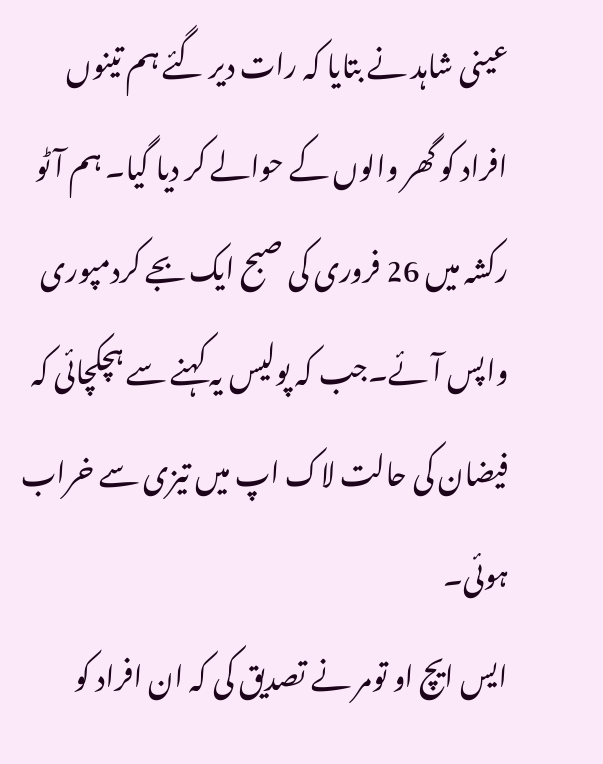عینی شاہد نے بتایا کہ رات دیر گئے ہم تینوں افراد کو گھر والوں کے حوالے کر دیا گیا۔ ہم آٹو رکشہ میں 26 فروری کی صبح ایک بجے کردمپوری واپس آئے۔جب کہ پولیس یہ کہنے سے ہچکچائی کہ فیضان کی حالت لاک اپ میں تیزی سے خراب ہوئی۔
ایس ایچ او تومر نے تصدیق کی کہ ان افراد کو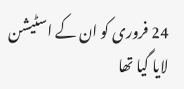24 فروری کو ان کے اسٹیشن لایا گیا تھا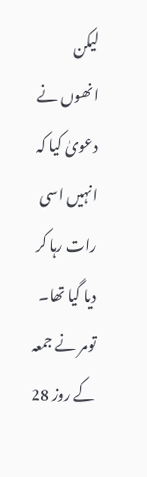لیکن انھوں نے دعویٰ کیا کہ انہیں اسی رات رہا کر دیا گیا تھا۔
تومر نے جمعہ کے روز 28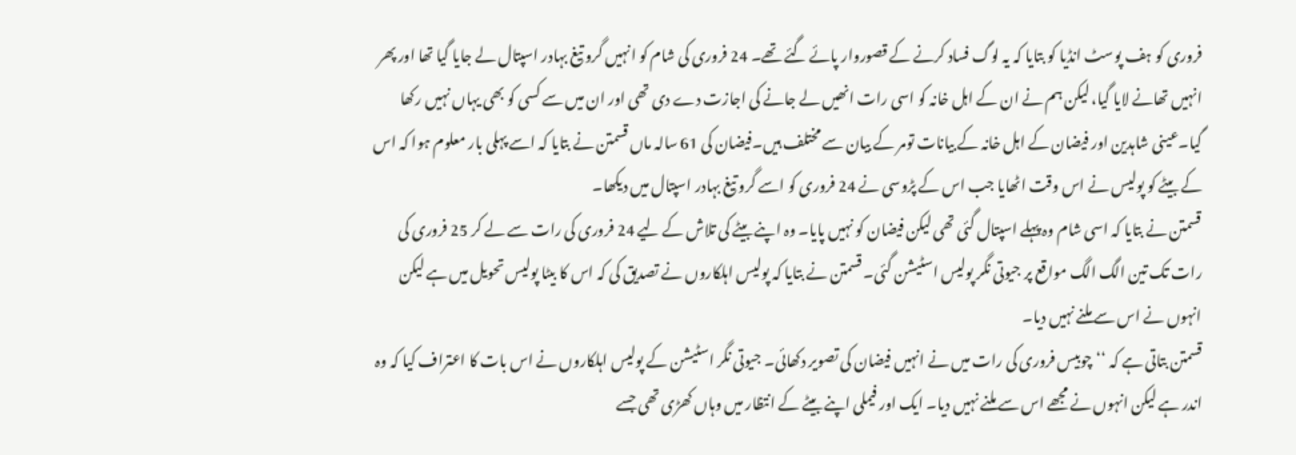فروری کو ہف پوسٹ انڈیا کو بتایا کہ یہ لوگ فساد کرنے کے قصوروار پائے گئے تھے۔ 24 فروری کی شام کو انہیں گرو تیغ بہادر اسپتال لے جایا گیا تھا اور پھر انہیں تھانے لایا گیا، لیکن ہم نے ان کے اہل خانہ کو اسی رات انھیں لے جانے کی اجازت دے دی تھی اور ان میں سے کسی کو بھی یہاں نہیں رکھا گیا۔عینی شاہدین اور فیضان کے اہل خانہ کے بیانات تومر کے بیان سے مختلف ہیں۔فیضان کی 61 سالہ ماں قسمتن نے بتایا کہ اسے پہلی بار معلوم ہوا کہ اس کے بیٹے کو پولیس نے اس وقت اٹھایا جب اس کے پڑوسی نے 24 فروری کو اسے گرو تیغ بہادر اسپتال میں دیکھا۔
قسمتن نے بتایا کہ اسی شام وہ پہلے اسپتال گئی تھی لیکن فیضان کو نہیں پایا۔ وہ اپنے بیٹے کی تلاش کے لیے 24 فروری کی رات سے لے کر 25 فروری کی رات تک تین الگ الگ مواقع پر جیوتی نگر پولیس اسٹیشن گئی۔ قسمتن نے بتایا کہ پولیس اہلکاروں نے تصدیق کی کہ اس کا بیٹا پولیس تحویل میں ہے لیکن انہوں نے اس سے ملنے نہیں دیا۔
قسمتن بتاتی ہے کہ ‘‘چوبیس فروری کی رات میں نے انہیں فیضان کی تصویر دکھائی۔ جیوتی نگر اسٹیشن کے پولیس اہلکاروں نے اس بات کا اعتراف کیا کہ وہ اندر ہے لیکن انہوں نے مجھے اس سے ملنے نہیں دیا۔ ایک اور فیملی اپنے بیٹے کے انتظار میں وہاں کھڑی تھی جسے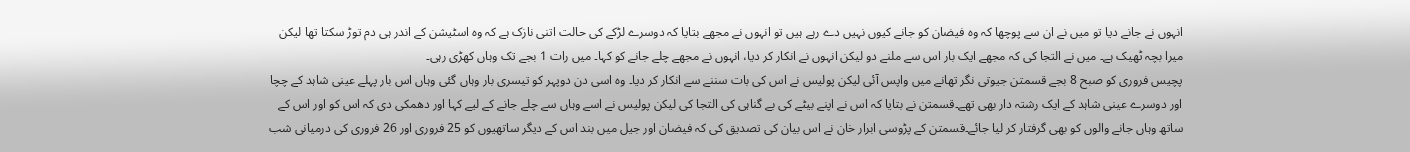انہوں نے جانے دیا تو میں نے ان سے پوچھا کہ وہ فیضان کو جانے کیوں نہیں دے رہے ہیں تو انہوں نے مجھے بتایا کہ دوسرے لڑکے کی حالت اتنی نازک ہے کہ وہ اسٹیشن کے اندر ہی دم توڑ سکتا تھا لیکن میرا بچہ ٹھیک ہے۔ میں نے التجا کی کہ مجھے ایک بار اس سے ملنے دو لیکن انہوں نے انکار کر دیا، انہوں نے مجھے چلے جانے کو کہا۔ میں رات 1 بجے تک وہاں کھڑی رہی۔
پچیس فروری کو صبح 8 بجے قسمتن جیوتی نگر تھانے میں واپس آئی لیکن پولیس نے اس کی بات سننے سے انکار کر دیا۔ وہ اسی دن دوپہر کو تیسری بار وہاں گئی وہاں اس بار پہلے عینی شاہد کے چچا اور دوسرے عینی شاہد کے ایک رشتہ دار بھی تھے۔قسمتن نے بتایا کہ اس نے اپنے بیٹے کی بے گناہی کی التجا کی لیکن پولیس نے اسے وہاں سے چلے جانے کے لیے کہا اور دھمکی دی کہ اس کو اور اس کے ساتھ وہاں جانے والوں کو بھی گرفتار کر لیا جائے۔قسمتن کے پڑوسی ابرار خان نے اس بیان کی تصدیق کی کہ فیضان اور جیل میں بند اس کے دیگر ساتھیوں کو 25 فروری اور 26 فروری کی درمیانی شب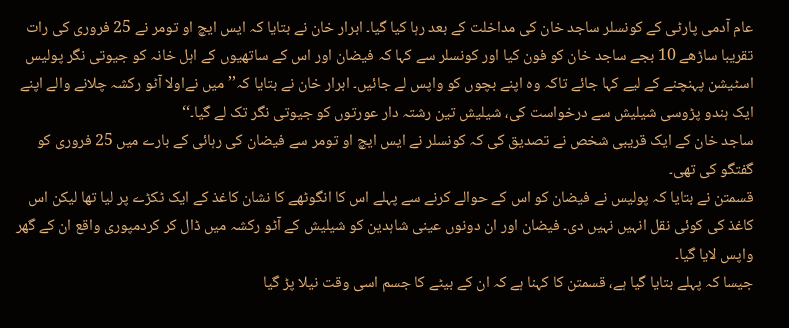عام آدمی پارٹی کے کونسلر ساجد خان کی مداخلت کے بعد رہا کیا گیا۔ ابرار خان نے بتایا کہ ایس ایچ او تومر نے 25 فروری کی رات تقریبا ساڑھے 10 بجے ساجد خان کو فون کیا اور کونسلر سے کہا کہ فیضان اور اس کے ساتھیوں کے اہل خانہ کو جیوتی نگر پولیس اسٹیشن پہنچنے کے لیے کہا جائے تاکہ وہ اپنے بچوں کو واپس لے جائیں۔ ابرار خان نے بتایا کہ’’میں نےاولا آٹو رکشہ چلانے والے اپنے ایک ہندو پڑوسی شیلیش سے درخواست کی، شیلیش تین رشتہ دار عورتوں کو جیوتی نگر تک لے گیا۔‘‘
ساجد خان کے ایک قریبی شخص نے تصدیق کی کہ کونسلر نے ایس ایچ او تومر سے فیضان کی رہائی کے بارے میں 25 فروری کو گفتگو کی تھی۔
قسمتن نے بتایا کہ پولیس نے فیضان کو اس کے حوالے کرنے سے پہلے اس کا انگوٹھے کا نشان کاغذ کے ایک ٹکڑے پر لیا تھا لیکن اس کاغذ کی کوئی نقل انہیں نہیں دی۔ فیضان اور ان دونوں عینی شاہدین کو شیلیش کے آٹو رکشہ میں ڈال کر کردمپوری واقع ان کے گھر واپس لایا گیا۔
جیسا کہ پہلے بتایا گیا ہے، قسمتن کا کہنا ہے کہ ان کے بیٹے کا جسم اسی وقت نیلا پڑ گیا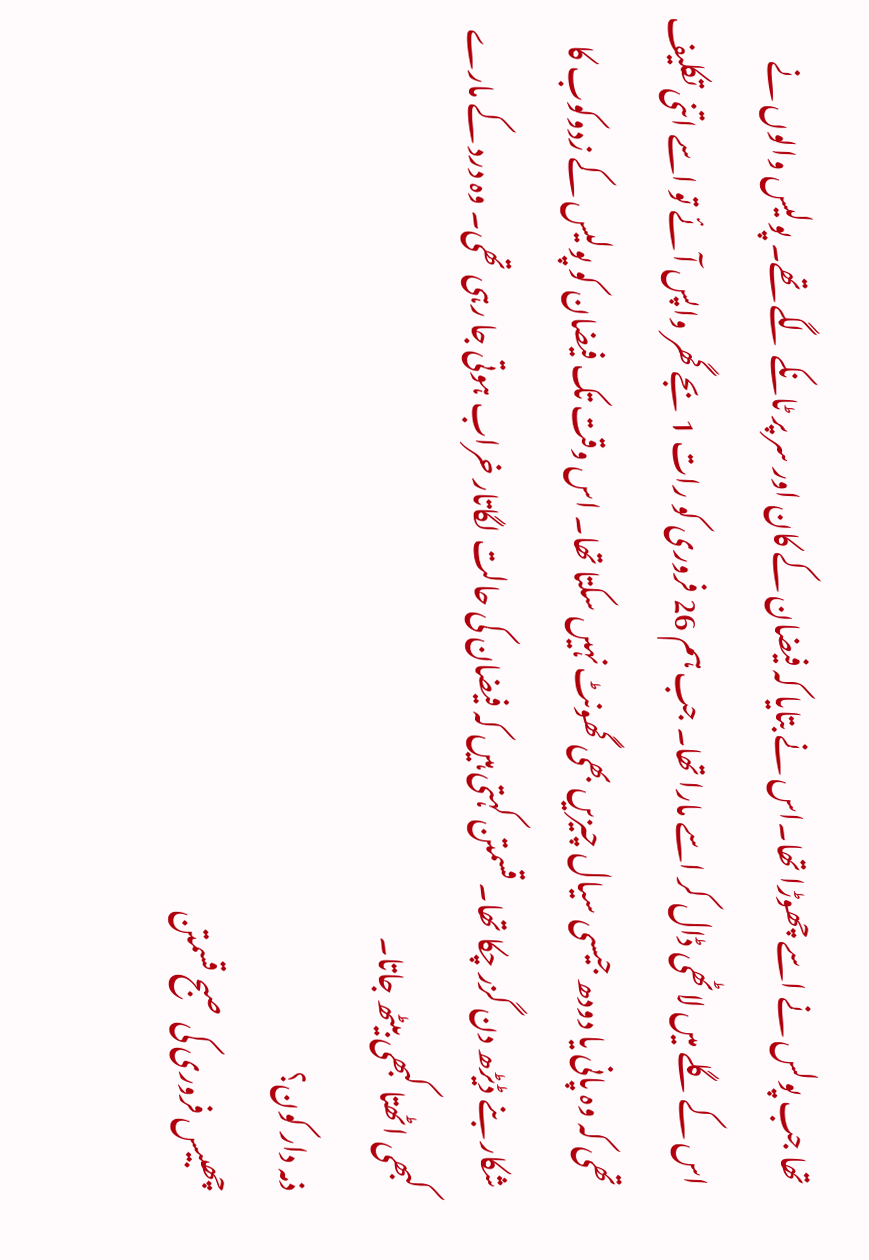تھا جب پولس نے اسے چھوڑا تھا۔اس نے بتایا کہ فیضان کے کان اور سر پر ٹانکے لگے تھے۔ پولیس والوں نے اس کے گلے میں لاٹھی ڈال کر اسے مارا تھا۔ جب ہم 26 فروری کو رات 1 بجے گھر واپس آئے تو اسے اتنی تکلیف تھی کہ وہ پانی یا دودھ جیسی سیال چیزیں بھی گھونٹ نہیں سکتا تھا۔ اس وقت تک فیضان کو پولیس کے زدوکوب کا شکار بنے ڈیڑھ دن گزر چکا تھا۔ قسمتن کہتی ہیں کہ فیضان کی حالت لگاتار خراب ہوتی جا رہی تھی۔ وہ درد کے مارے کبھی اٹھتا کبھی بیٹھ جاتا۔
ذمہ دار کون؟
چھبیس فروری کی صبح قسمتن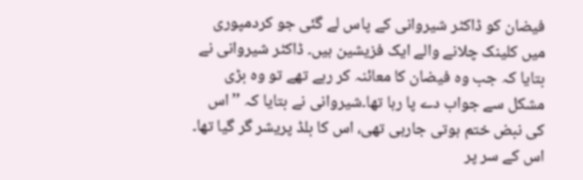فیضان کو ڈاکٹر شیروانی کے پاس لے گئی جو کردمپوری میں کلینک چلانے والے ایک فزیشین ہیں۔ ڈاکٹر شیروانی نے بتایا کہ جب وہ فیضان کا معائنہ کر رہے تھے تو وہ بڑی مشکل سے جواب دے پا رہا تھا۔شیروانی نے بتایا کہ ’’اس کی نبض ختم ہوتی جارہی تھی، اس کا بلڈ پریشر گر گیا تھا۔ اس کے سر پر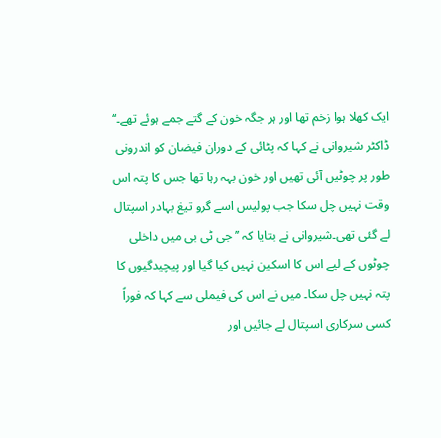ایک کھلا ہوا زخم تھا اور ہر جگہ خون کے گتے جمے ہوئے تھے۔‘‘ ڈاکٹر شیروانی نے کہا کہ پٹائی کے دوران فیضان کو اندرونی طور پر چوٹیں آئی تھیں اور خون بہہ رہا تھا جس کا پتہ اس وقت نہیں چل سکا جب پولیس اسے گرو تیغ بہادر اسپتال لے گئی تھی۔شیروانی نے بتایا کہ ’’جی ٹی بی میں داخلی چوٹوں کے لیے اس کا اسکین نہیں کیا گیا اور پیچیدگیوں کا پتہ نہیں چل سکا۔ میں نے اس کی فیملی سے کہا کہ فوراً کسی سرکاری اسپتال لے جائیں اور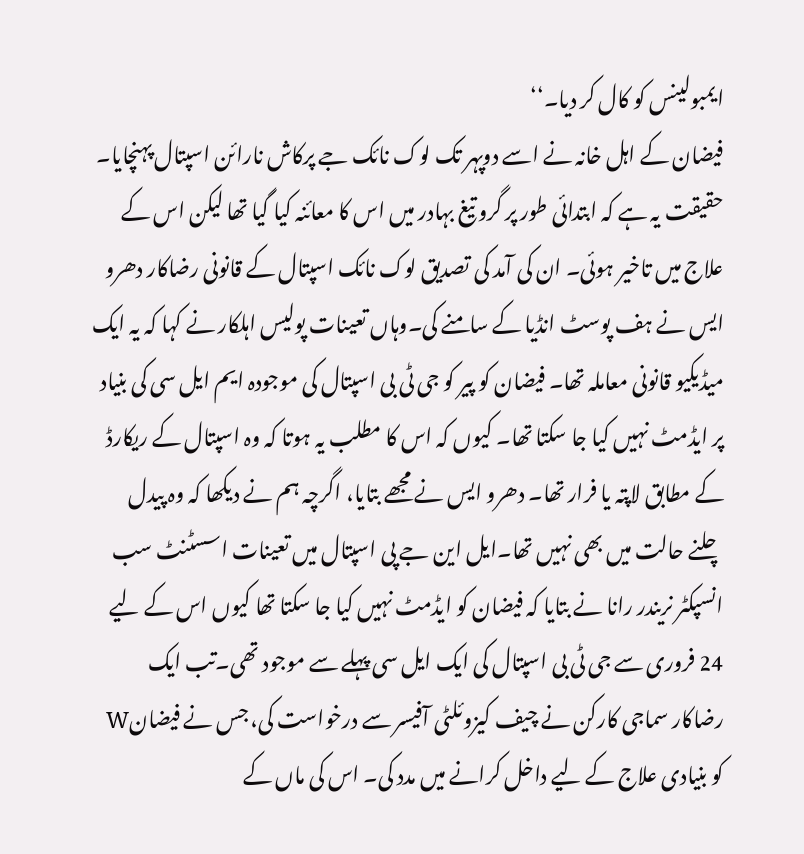ایمبولینس کو کال کر دیا۔‘‘
فیضان کے اہل خانہ نے اسے دوپہر تک لوک نائک جے پرکاش نارائن اسپتال پہنچایا۔ حقیقت یہ ہے کہ ابتدائی طور پر گرو تیغ بہادر میں اس کا معائنہ کیا گیا تھا لیکن اس کے علاج میں تاخیر ہوئی۔ ان کی آمد کی تصدیق لوک نائک اسپتال کے قانونی رضاکار دھرو ایس نے ہف پوسٹ انڈیا کے سامنے کی۔وہاں تعینات پولیس اہلکار نے کہا کہ یہ ایک میڈیکیو قانونی معاملہ تھا۔ فیضان کو پیر کو جی ٹی بی اسپتال کی موجودہ ایم ایل سی کی بنیاد پر ایڈمٹ نہیں کیا جا سکتا تھا۔ کیوں کہ اس کا مطلب یہ ہوتا کہ وہ اسپتال کے ریکارڈ کے مطابق لاپتہ یا فرار تھا۔ دھرو ایس نے مجھے بتایا، اگرچہ ہم نے دیکھا کہ وہ پیدل چلنے حالت میں بھی نہیں تھا۔ایل این جے پی اسپتال میں تعینات اسسٹنٹ سب انسپکٹر نریندر رانا نے بتایا کہ فیضان کو ایڈمٹ نہیں کیا جا سکتا تھا کیوں اس کے لیے 24 فروری سے جی ٹی بی اسپتال کی ایک ایل سی پہلے سے موجود تھی۔تب ایک رضاکار سماجی کارکن نے چیف کیزوئلٹی آفیسر سے درخواست کی، جس نے فیضانW کو بنیادی علاج کے لیے داخل کرانے میں مدد کی۔ اس کی ماں کے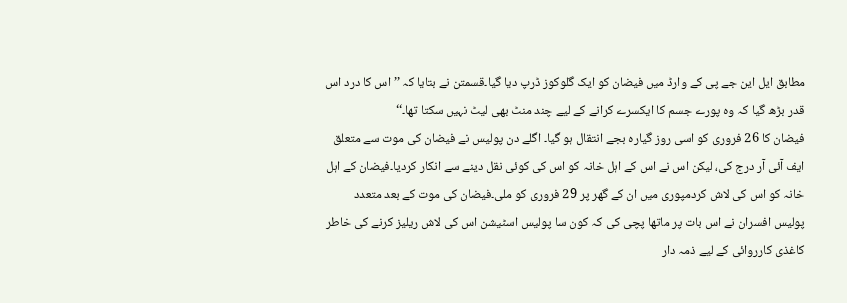مطابق ایل این جے پی کے وارڈ میں فیضان کو ایک گلوکوز ڈرپ دیا گیا۔قسمتن نے بتایا کہ ’’اس کا درد اس قدر بڑھ گیا کہ وہ پورے جسم کا ایکسرے کرانے کے لیے چند منٹ بھی لیٹ نہیں سکتا تھا۔‘‘
فیضان کا 26 فروری کو اسی روز گیارہ بجے انتقال ہو گیا۔ اگلے دن پولیس نے فیضان کی موت سے متعلق ایف آئی آر درج کی، لیکن اس نے اس کے اہل خانہ کو اس کی کوئی نقل دینے سے انکار کردیا۔فیضان کے اہل خانہ کو اس کی لاش کردمپوری میں ان کے گھر پر 29 فروری کو ملی۔فیضان کی موت کے بعد متعدد پولیس افسران نے اس بات پر ماتھا پچی کی کہ کون سا پولیس اسٹیشن اس کی لاش ریلیز کرنے کی خاطر کاغذی کارروائی کے لیے ذمہ دار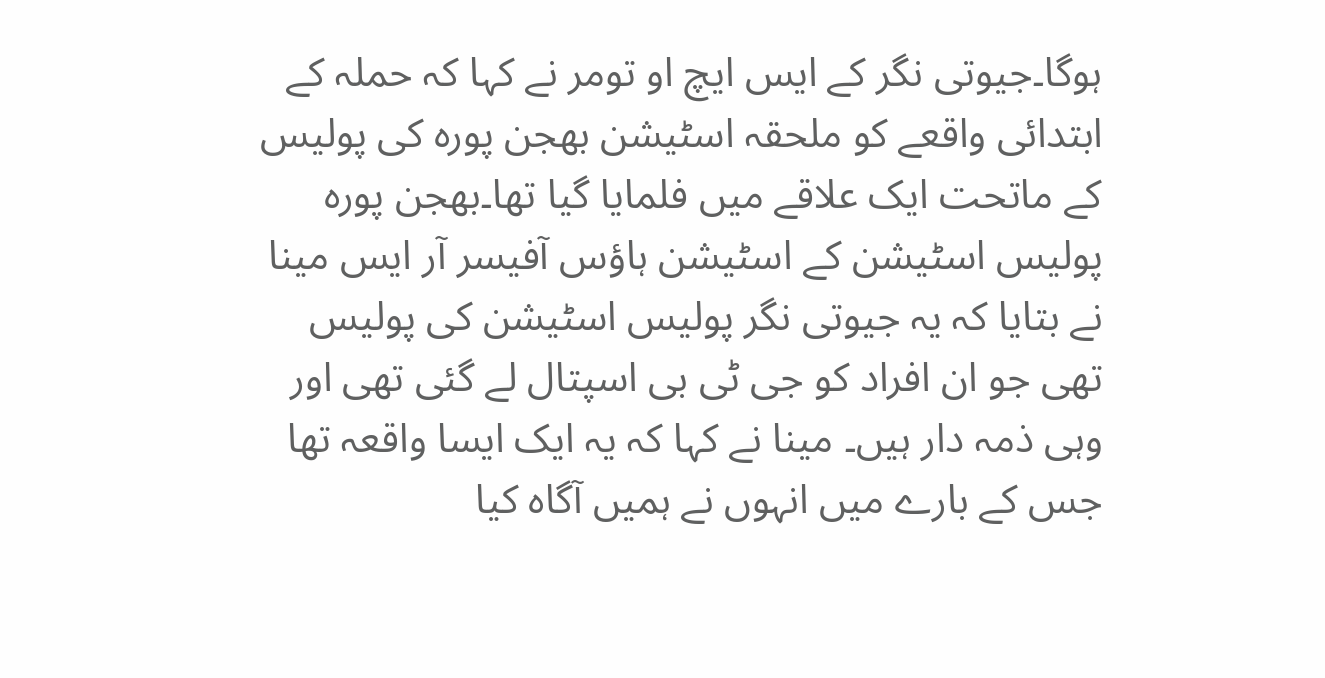ہوگا۔جیوتی نگر کے ایس ایچ او تومر نے کہا کہ حملہ کے ابتدائی واقعے کو ملحقہ اسٹیشن بھجن پورہ کی پولیس کے ماتحت ایک علاقے میں فلمایا گیا تھا۔بھجن پورہ پولیس اسٹیشن کے اسٹیشن ہاؤس آفیسر آر ایس مینا نے بتایا کہ یہ جیوتی نگر پولیس اسٹیشن کی پولیس تھی جو ان افراد کو جی ٹی بی اسپتال لے گئی تھی اور وہی ذمہ دار ہیں۔ مینا نے کہا کہ یہ ایک ایسا واقعہ تھا جس کے بارے میں انہوں نے ہمیں آگاہ کیا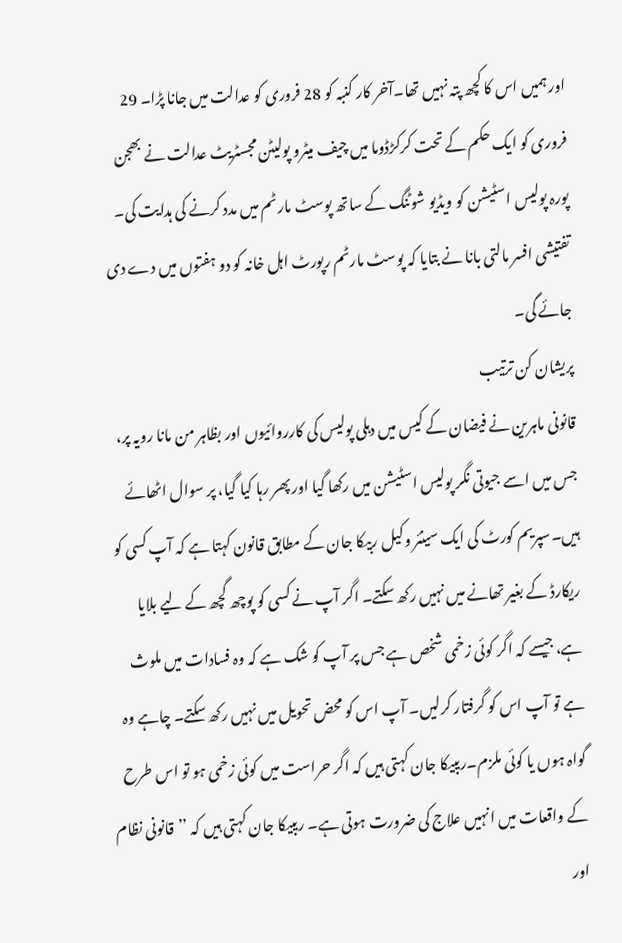اور ہمیں اس کا کچھ پتہ نہیں تھا۔آخر کار کنبہ کو 28 فروری کو عدالت میں جانا پڑا۔ 29 فروری کو ایک حکم کے تحت کرکڑڈوما میں چیف میٹرو پولیٹن مجسٹریٹ عدالت نے بھجن پورہ پولیس اسٹیشن کو ویڈیو شوٹنگ کے ساتھ پوسٹ مارٹم میں مدد کرنے کی ہدایت کی۔ تفتیشی افسر مالتی بانا نے بتایا کہ پوسٹ مارٹم رپورٹ اہل خانہ کو دو ہفتوں میں دے دی جائے گی۔
پریشان کن ترتیب
قانونی ماہرین نے فیضان کے کیس میں دہلی پولیس کی کارروائیوں اور بظاہر من مانا رویہ پر، جس میں اسے جیوتی نگر پولیس اسٹیشن میں رکھا گیا اور پھر رہا کیا گیا، پر سوال اٹھائے ہیں۔سپریم کورٹ کی ایک سینئر وکیل ربیکا جان کے مطابق قانون کہتا ہے کہ آپ کسی کو ریکارڈ کے بغیر تھانے میں نہیں رکھ سکتے۔ اگر آپ نے کسی کو پوچھ گچھ کے لیے بلایا ہے، جیسے کہ اگر کوئی زخمی شخص ہے جس پر آپ کو شک ہے کہ وہ فسادات میں ملوث ہے تو آپ اس کو گرفتار کرلیں۔ آپ اس کو محض تحویل میں نہیں رکھ سکتے۔ چاہے وہ گواہ ہوں یا کوئی ملزم۔ریبیکا جان کہتی ہیں کہ اگر حراست میں کوئی زخمی ہو تو اس طرح کے واقعات میں انہیں علاج کی ضرورت ہوتی ہے۔ ریبیکا جان کہتی ہیں کہ ’’قانونی نظام اور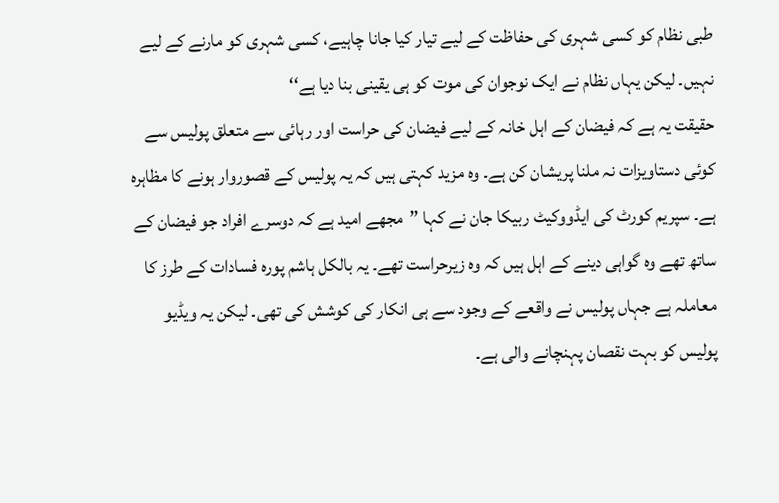طبی نظام کو کسی شہری کی حفاظت کے لیے تیار کیا جانا چاہیے، کسی شہری کو مارنے کے لیے نہیں۔ لیکن یہاں نظام نے ایک نوجوان کی موت کو ہی یقینی بنا دیا ہے‘‘
حقیقت یہ ہے کہ فیضان کے اہل خانہ کے لیے فیضان کی حراست اور رہائی سے متعلق پولیس سے کوئی دستاویزات نہ ملنا پریشان کن ہے۔ وہ مزید کہتی ہیں کہ یہ پولیس کے قصوروار ہونے کا مظاہرہ ہے۔ سپریم کورٹ کی ایڈووکیٹ ربیکا جان نے کہا ’’مجھے امید ہے کہ دوسرے افراد جو فیضان کے ساتھ تھے وہ گواہی دینے کے اہل ہیں کہ وہ زیرحراست تھے۔ یہ بالکل ہاشم پورہ فسادات کے طرز کا معاملہ ہے جہاں پولیس نے واقعے کے وجود سے ہی انکار کی کوشش کی تھی۔ لیکن یہ ویڈیو پولیس کو بہت نقصان پہنچانے والی ہے۔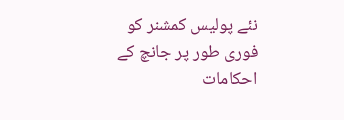نئے پولیس کمشنر کو فوری طور پر جانچ کے احکامات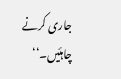جاری کرنے چاہئیں۔‘‘